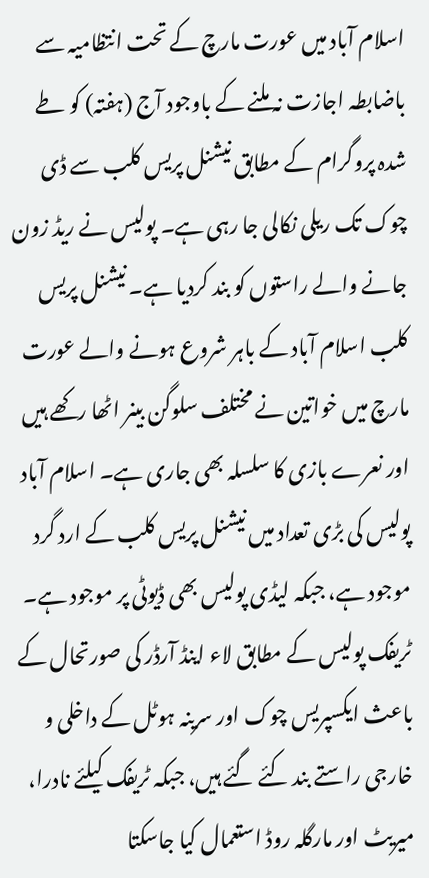اسلام آباد میں عورت مارچ کے تحت انتظامیہ سے باضابطہ اجازت نہ ملنے کے باوجود آج (ہفتہ) کو طے شدہ پروگرام کے مطابق نیشنل پریس کلب سے ڈی چوک تک ریلی نکالی جا رہی ہے۔ پولیس نے ریڈ زون جانے والے راستوں کو بند کردیا ہے۔ نیشنل پریس کلب اسلام آباد کے باہر شروع ہونے والے عورت مارچ میں خواتین نے مختلف سلوگن بینر اٹھا رکھے ہیں اور نعرے بازی کا سلسلہ بھی جاری ہے۔ اسلام آباد پولیس کی بڑی تعداد میں نیشنل پریس کلب کے ارد گرد موجود ہے، جبکہ لیڈی پولیس بھی ڈیوٹی پر موجود ہے۔
ٹریفک پولیس کے مطابق لاء اینڈ آرڈر کی صورتحال کے باعث ایکسپریس چوک اور سرینہ ہوٹل کے داخلی و خارجی راستے بند کئے گئے ہیں، جبکہ ٹریفک کیلئے نادرا، میریٹ اور مارگلہ روڈ استعمال کیا جاسکتا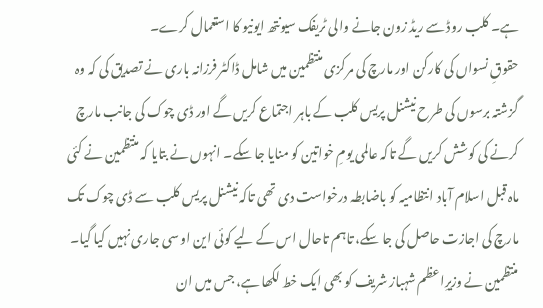ہے۔ کلب روڈ سے ریڈ زون جانے والی ٹریفک سیونتھ ایونیو کا استعمال کرے۔
حقوقِ نسواں کی کارکن اور مارچ کی مرکزی منتظمین میں شامل ڈاکٹر فرزانہ باری نے تصدیق کی کہ وہ گزشتہ برسوں کی طرح نیشنل پریس کلب کے باہر اجتماع کریں گے اور ڈی چوک کی جانب مارچ کرنے کی کوشش کریں گے تاکہ عالمی یومِ خواتین کو منایا جا سکے۔ انہوں نے بتایا کہ منتظمین نے کئی ماہ قبل اسلام آباد انتظامیہ کو باضابطہ درخواست دی تھی تاکہ نیشنل پریس کلب سے ڈی چوک تک مارچ کی اجازت حاصل کی جا سکے، تاہم تاحال اس کے لیے کوئی این او سی جاری نہیں کیا گیا۔
منتظمین نے وزیرِاعظم شہباز شریف کو بھی ایک خط لکھا ہے، جس میں ان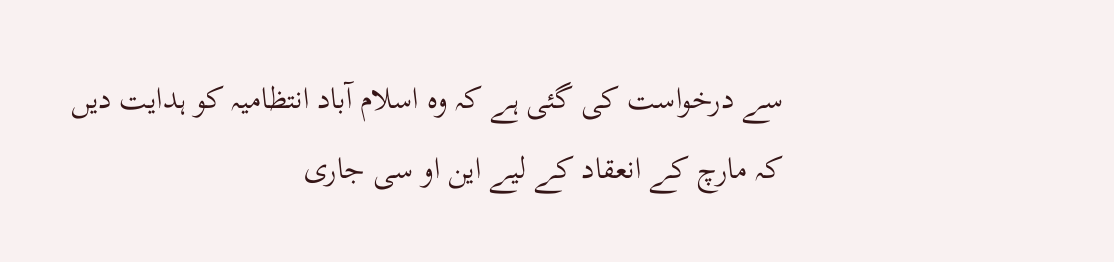سے درخواست کی گئی ہے کہ وہ اسلام آباد انتظامیہ کو ہدایت دیں کہ مارچ کے انعقاد کے لیے این او سی جاری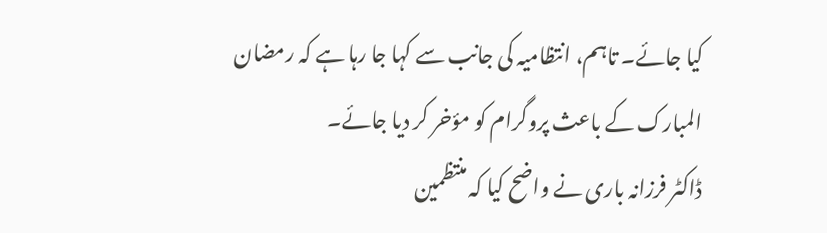کیا جائے۔ تاہم، انتظامیہ کی جانب سے کہا جا رہا ہے کہ رمضان المبارک کے باعث پروگرام کو مؤخر کر دیا جائے۔
ڈاکٹر فرزانہ باری نے واضح کیا کہ منتظمین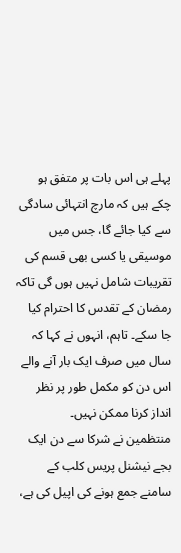پہلے ہی اس بات پر متفق ہو چکے ہیں کہ مارچ انتہائی سادگی سے کیا جائے گا، جس میں موسیقی یا کسی بھی قسم کی تقریبات شامل نہیں ہوں گی تاکہ رمضان کے تقدس کا احترام کیا جا سکے۔ تاہم، انہوں نے کہا کہ سال میں صرف ایک بار آنے والے اس دن کو مکمل طور پر نظر انداز کرنا ممکن نہیں۔
منتظمین نے شرکا سے دن ایک بجے نیشنل پریس کلب کے سامنے جمع ہونے کی اپیل کی ہے،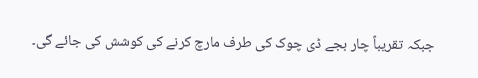جبکہ تقریباً چار بجے ڈی چوک کی طرف مارچ کرنے کی کوشش کی جائے گی۔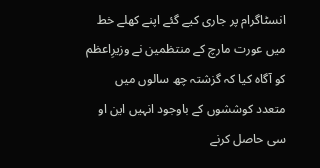انسٹاگرام پر جاری کیے گئے اپنے کھلے خط میں عورت مارچ کے منتظمین نے وزیرِاعظم کو آگاہ کیا کہ گزشتہ چھ سالوں میں متعدد کوششوں کے باوجود انہیں این او سی حاصل کرنے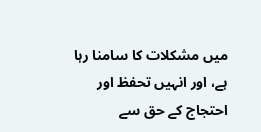میں مشکلات کا سامنا رہا ہے، اور انہیں تحفظ اور احتجاج کے حق سے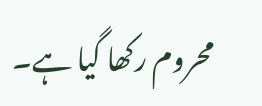محروم رکھا گیا ہے۔